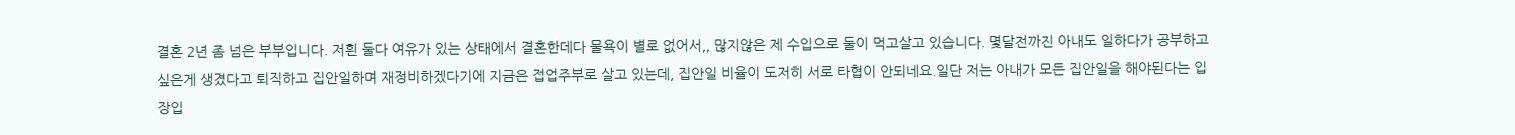결혼 2년 좀 넘은 부부입니다. 저흰 둘다 여유가 있는 상태에서 결혼한데다 물욕이 별로 없어서,, 많지않은 제 수입으로 둘이 먹고살고 있습니다. 몇달전까진 아내도 일하다가 공부하고 싶은게 생겼다고 퇴직하고 집안일하며 재정비하겠다기에 지금은 접업주부로 살고 있는데, 집안일 비율이 도저히 서로 타협이 안되네요.일단 저는 아내가 모든 집안일을 해야된다는 입장입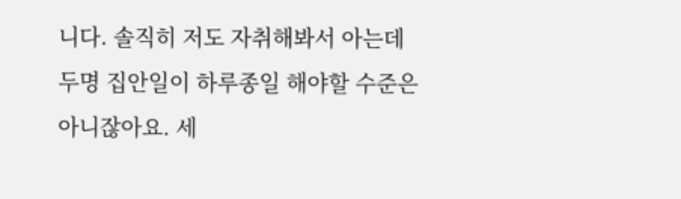니다. 솔직히 저도 자취해봐서 아는데 두명 집안일이 하루종일 해야할 수준은 아니잖아요. 세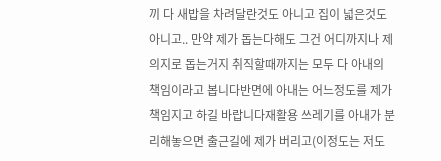끼 다 새밥을 차려달란것도 아니고 집이 넓은것도 아니고.. 만약 제가 돕는다해도 그건 어디까지나 제 의지로 돕는거지 취직할때까지는 모두 다 아내의 책임이라고 봅니다반면에 아내는 어느정도를 제가 책임지고 하길 바랍니다재활용 쓰레기를 아내가 분리해놓으면 출근길에 제가 버리고(이정도는 저도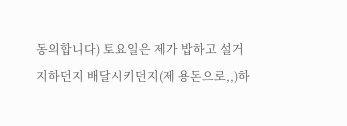동의합니다) 토요일은 제가 밥하고 설거지하던지 배달시키던지(제 용돈으로,,)하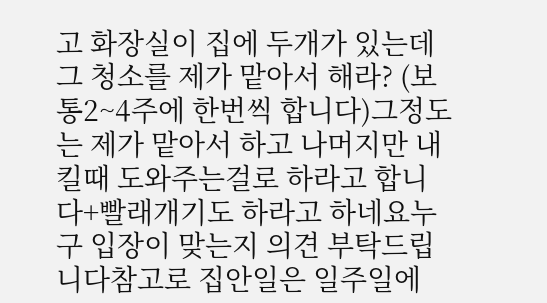고 화장실이 집에 두개가 있는데 그 청소를 제가 맡아서 해라? (보통2~4주에 한번씩 합니다)그정도는 제가 맡아서 하고 나머지만 내킬때 도와주는걸로 하라고 합니다+빨래개기도 하라고 하네요누구 입장이 맞는지 의견 부탁드립니다참고로 집안일은 일주일에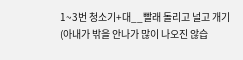1~3번 청소기+대__빨래 돌리고 널고 개기(아내가 밖을 안나가 많이 나오진 않습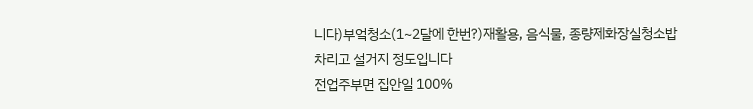니다)부엌청소(1~2달에 한번?)재활용, 음식물, 종량제화장실청소밥차리고 설거지 정도입니다
전업주부면 집안일 100%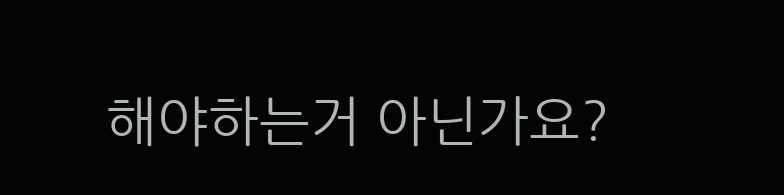해야하는거 아닌가요?